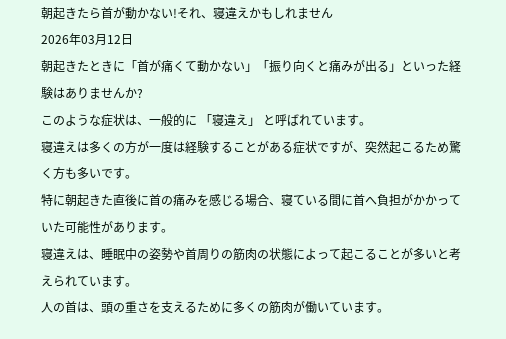朝起きたら首が動かない!それ、寝違えかもしれません
2026年03月12日
朝起きたときに「首が痛くて動かない」「振り向くと痛みが出る」といった経験はありませんか?
このような症状は、一般的に 「寝違え」 と呼ばれています。
寝違えは多くの方が一度は経験することがある症状ですが、突然起こるため驚く方も多いです。
特に朝起きた直後に首の痛みを感じる場合、寝ている間に首へ負担がかかっていた可能性があります。
寝違えは、睡眠中の姿勢や首周りの筋肉の状態によって起こることが多いと考えられています。
人の首は、頭の重さを支えるために多くの筋肉が働いています。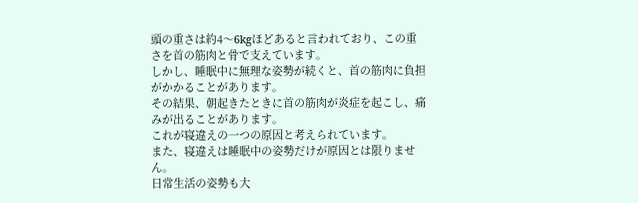頭の重さは約4〜6kgほどあると言われており、この重さを首の筋肉と骨で支えています。
しかし、睡眠中に無理な姿勢が続くと、首の筋肉に負担がかかることがあります。
その結果、朝起きたときに首の筋肉が炎症を起こし、痛みが出ることがあります。
これが寝違えの一つの原因と考えられています。
また、寝違えは睡眠中の姿勢だけが原因とは限りません。
日常生活の姿勢も大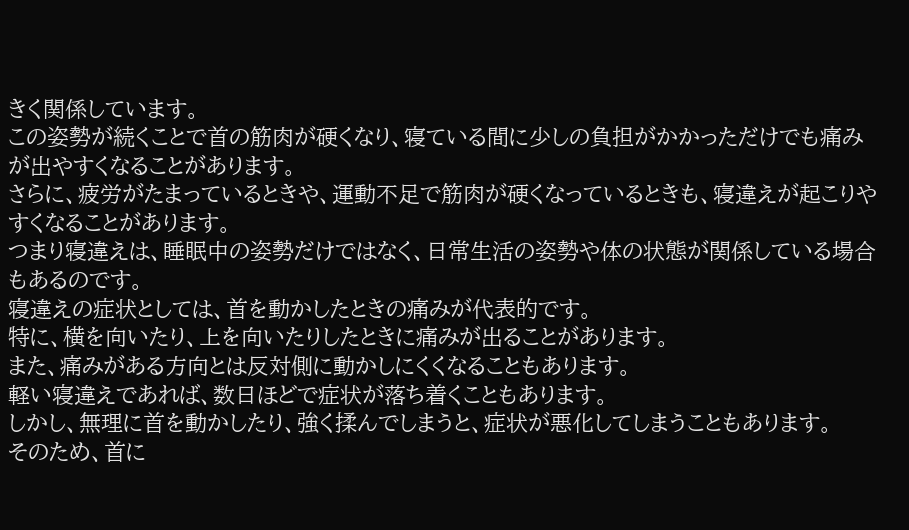きく関係しています。
この姿勢が続くことで首の筋肉が硬くなり、寝ている間に少しの負担がかかっただけでも痛みが出やすくなることがあります。
さらに、疲労がたまっているときや、運動不足で筋肉が硬くなっているときも、寝違えが起こりやすくなることがあります。
つまり寝違えは、睡眠中の姿勢だけではなく、日常生活の姿勢や体の状態が関係している場合もあるのです。
寝違えの症状としては、首を動かしたときの痛みが代表的です。
特に、横を向いたり、上を向いたりしたときに痛みが出ることがあります。
また、痛みがある方向とは反対側に動かしにくくなることもあります。
軽い寝違えであれば、数日ほどで症状が落ち着くこともあります。
しかし、無理に首を動かしたり、強く揉んでしまうと、症状が悪化してしまうこともあります。
そのため、首に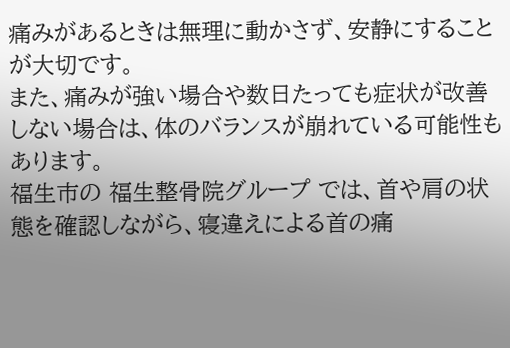痛みがあるときは無理に動かさず、安静にすることが大切です。
また、痛みが強い場合や数日たっても症状が改善しない場合は、体のバランスが崩れている可能性もあります。
福生市の 福生整骨院グループ では、首や肩の状態を確認しながら、寝違えによる首の痛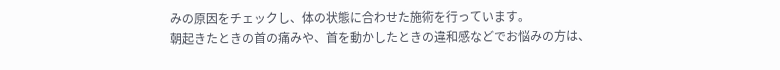みの原因をチェックし、体の状態に合わせた施術を行っています。
朝起きたときの首の痛みや、首を動かしたときの違和感などでお悩みの方は、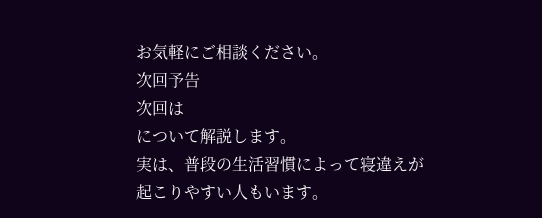お気軽にご相談ください。
次回予告
次回は
について解説します。
実は、普段の生活習慣によって寝違えが起こりやすい人もいます。